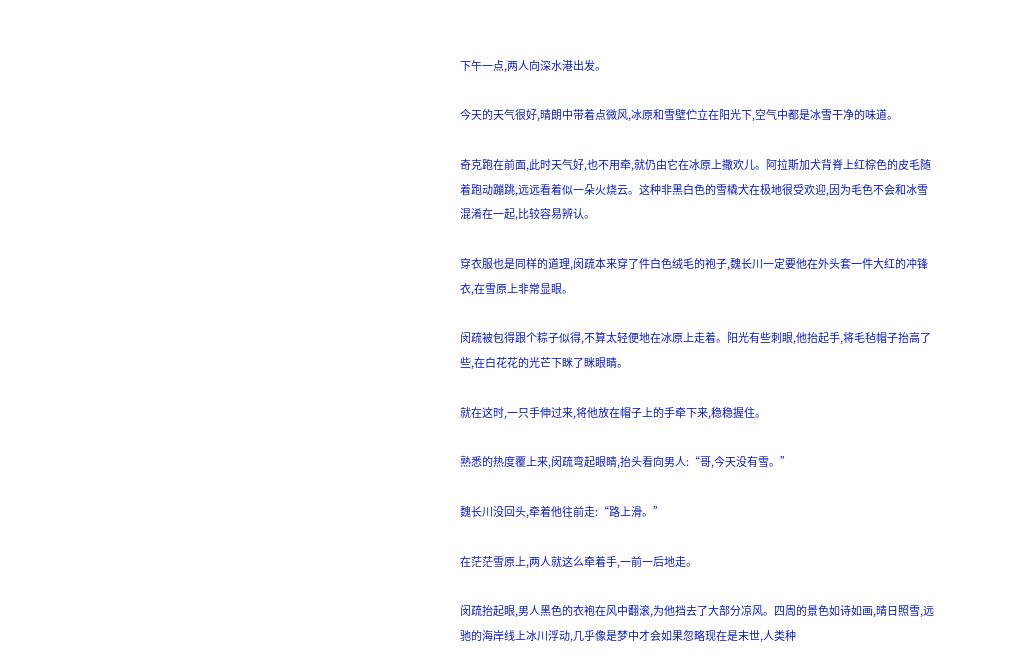下午一点,两人向深水港出发。

今天的天气很好,晴朗中带着点微风,冰原和雪壁伫立在阳光下,空气中都是冰雪干净的味道。

奇克跑在前面,此时天气好,也不用牵,就仍由它在冰原上撒欢儿。阿拉斯加犬背脊上红棕色的皮毛随着跑动蹦跳,远远看着似一朵火烧云。这种非黑白色的雪橇犬在极地很受欢迎,因为毛色不会和冰雪混淆在一起,比较容易辨认。

穿衣服也是同样的道理,闵疏本来穿了件白色绒毛的袍子,魏长川一定要他在外头套一件大红的冲锋衣,在雪原上非常显眼。

闵疏被包得跟个粽子似得,不算太轻便地在冰原上走着。阳光有些刺眼,他抬起手,将毛毡帽子抬高了些,在白花花的光芒下眯了眯眼睛。

就在这时,一只手伸过来,将他放在帽子上的手牵下来,稳稳握住。

熟悉的热度覆上来,闵疏弯起眼睛,抬头看向男人:“哥,今天没有雪。”

魏长川没回头,牵着他往前走:“路上滑。”

在茫茫雪原上,两人就这么牵着手,一前一后地走。

闵疏抬起眼,男人黑色的衣袍在风中翻滚,为他挡去了大部分凉风。四周的景色如诗如画,晴日照雪,远驰的海岸线上冰川浮动,几乎像是梦中才会如果忽略现在是末世,人类种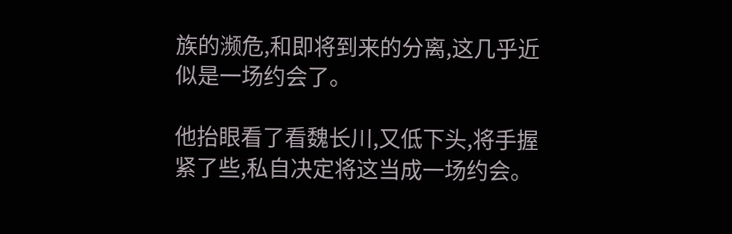族的濒危,和即将到来的分离,这几乎近似是一场约会了。

他抬眼看了看魏长川,又低下头,将手握紧了些,私自决定将这当成一场约会。